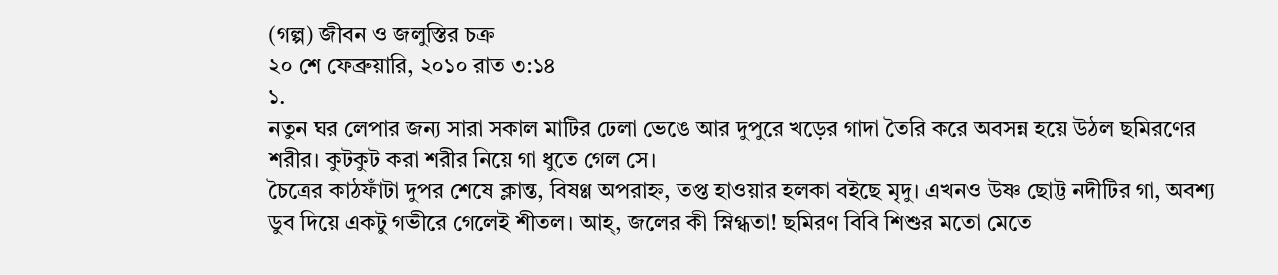(গল্প) জীবন ও জলুস্তির চক্র
২০ শে ফেব্রুয়ারি, ২০১০ রাত ৩:১৪
১.
নতুন ঘর লেপার জন্য সারা সকাল মাটির ঢেলা ভেঙে আর দুপুরে খড়ের গাদা তৈরি করে অবসন্ন হয়ে উঠল ছমিরণের শরীর। কুটকুট করা শরীর নিয়ে গা ধুতে গেল সে।
চৈত্রের কাঠফাঁটা দুপর শেষে ক্লান্ত, বিষণ্ণ অপরাহ্ন, তপ্ত হাওয়ার হলকা বইছে মৃদু। এখনও উষ্ণ ছোট্ট নদীটির গা, অবশ্য ডুব দিয়ে একটু গভীরে গেলেই শীতল। আহ্, জলের কী স্নিগ্ধতা! ছমিরণ বিবি শিশুর মতো মেতে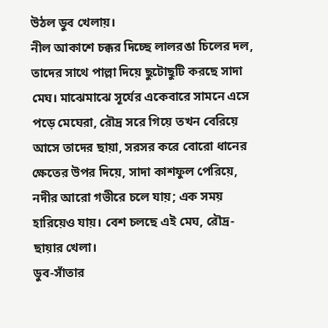উঠল ডুব খেলায়।
নীল আকাশে চক্কর দিচ্ছে লালরঙা চিলের দল, তাদের সাথে পাল্লা দিয়ে ছুটোছুটি করছে সাদা মেঘ। মাঝেমাঝে সূর্যের একেবারে সামনে এসে পড়ে মেঘেরা, রৌদ্র সরে গিয়ে তখন বেরিয়ে আসে তাদের ছায়া, সরসর করে বোরো ধানের ক্ষেতের উপর দিয়ে, সাদা কাশফুল পেরিয়ে, নদীর আরো গভীরে চলে যায়; এক সময় হারিয়েও যায়। বেশ চলছে এই মেঘ, রৌদ্র-ছায়ার খেলা।
ডুব-সাঁতার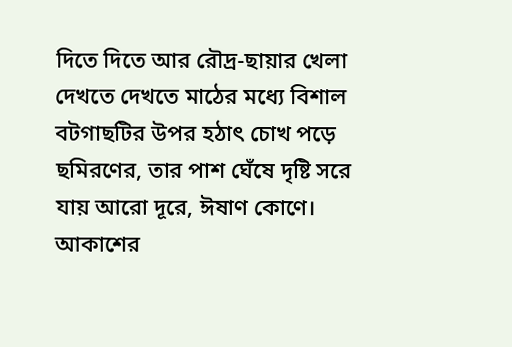দিতে দিতে আর রৌদ্র-ছায়ার খেলা দেখতে দেখতে মাঠের মধ্যে বিশাল বটগাছটির উপর হঠাৎ চোখ পড়ে ছমিরণের, তার পাশ ঘেঁষে দৃষ্টি সরে যায় আরো দূরে, ঈষাণ কোণে। আকাশের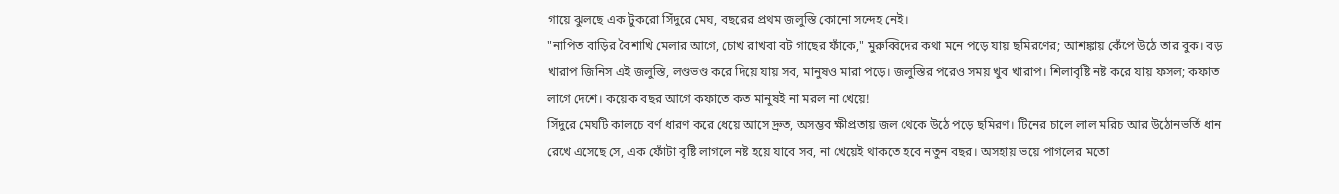গায়ে ঝুলছে এক টুকরো সিঁদুরে মেঘ, বছরের প্রথম জলুস্তি কোনো সন্দেহ নেই।
"নাপিত বাড়ির বৈশাখি মেলার আগে, চোখ রাখবা বট গাছের ফাঁকে," মুরুব্বিদের কথা মনে পড়ে যায় ছমিরণের; আশঙ্কায় কেঁপে উঠে তার বুক। বড় খারাপ জিনিস এই জলুস্তি, লণ্ডভণ্ড করে দিয়ে যায় সব, মানুষও মারা পড়ে। জলুস্তির পরেও সময় খুব খারাপ। শিলাবৃষ্টি নষ্ট করে যায় ফসল; কফাত লাগে দেশে। কয়েক বছর আগে কফাতে কত মানুষই না মরল না খেয়ে!
সিঁদুরে মেঘটি কালচে বর্ণ ধারণ করে ধেয়ে আসে দ্রুত, অসম্ভব ক্ষীপ্রতায় জল থেকে উঠে পড়ে ছমিরণ। টিনের চালে লাল মরিচ আর উঠোনভর্তি ধান রেখে এসেছে সে, এক ফোঁটা বৃষ্টি লাগলে নষ্ট হয়ে যাবে সব, না খেয়েই থাকতে হবে নতুন বছর। অসহায় ভয়ে পাগলের মতো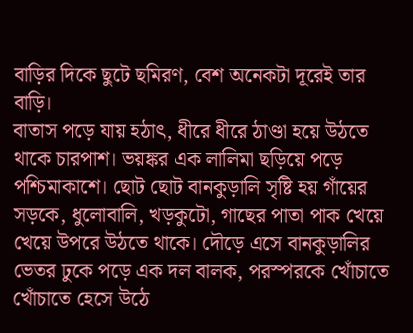বাড়ির দিকে ছুটে ছমিরণ, বেশ অনেকটা দূরেই তার বাড়ি।
বাতাস পড়ে যায় হঠাৎ, ধীরে ধীরে ঠাণ্ডা হয়ে উঠতে থাকে চারপাশ। ভয়ঙ্কর এক লালিমা ছড়িয়ে পড়ে পশ্চিমাকাশে। ছোট ছোট বানকুড়ালি সৃষ্টি হয় গাঁয়ের সড়কে, ধুলোবালি, খড়কুটো, গাছের পাতা পাক খেয়ে খেয়ে উপরে উঠতে থাকে। দৌড়ে এসে বানকুড়ালির ভেতর ঢুকে পড়ে এক দল বালক, পরস্পরকে খোঁচাতে খোঁচাতে হেসে উঠে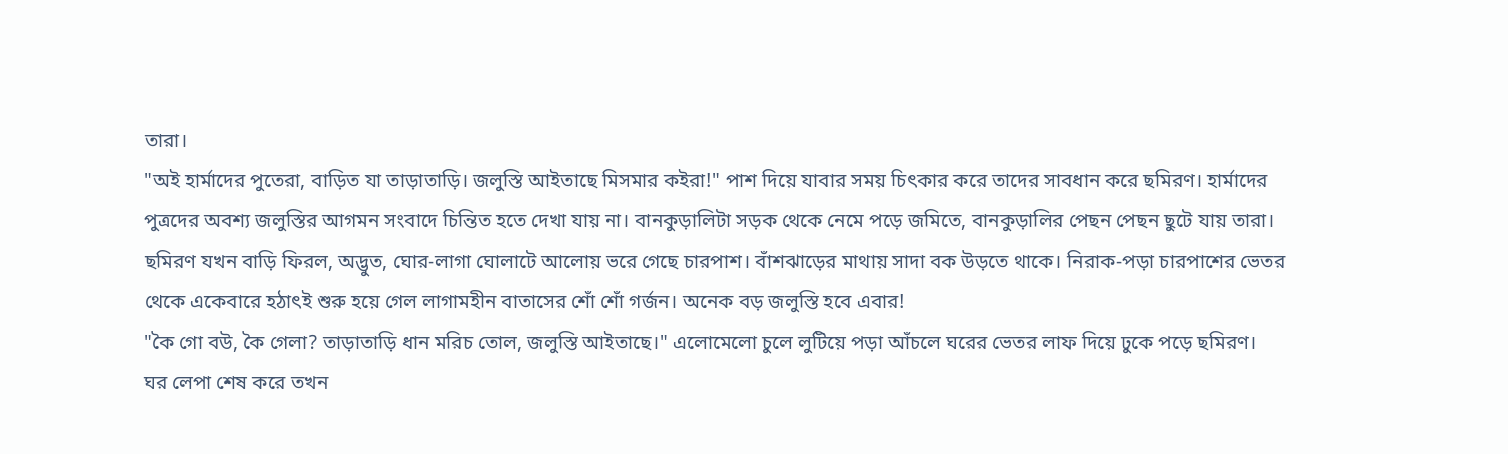তারা।
"অই হার্মাদের পুতেরা, বাড়িত যা তাড়াতাড়ি। জলুস্তি আইতাছে মিসমার কইরা!" পাশ দিয়ে যাবার সময় চিৎকার করে তাদের সাবধান করে ছমিরণ। হার্মাদের পুত্রদের অবশ্য জলুস্তির আগমন সংবাদে চিন্তিত হতে দেখা যায় না। বানকুড়ালিটা সড়ক থেকে নেমে পড়ে জমিতে, বানকুড়ালির পেছন পেছন ছুটে যায় তারা।
ছমিরণ যখন বাড়ি ফিরল, অদ্ভুত, ঘোর-লাগা ঘোলাটে আলোয় ভরে গেছে চারপাশ। বাঁশঝাড়ের মাথায় সাদা বক উড়তে থাকে। নিরাক-পড়া চারপাশের ভেতর থেকে একেবারে হঠাৎই শুরু হয়ে গেল লাগামহীন বাতাসের শোঁ শোঁ গর্জন। অনেক বড় জলুস্তি হবে এবার!
"কৈ গো বউ, কৈ গেলা? তাড়াতাড়ি ধান মরিচ তোল, জলুস্তি আইতাছে।" এলোমেলো চুলে লুটিয়ে পড়া আঁচলে ঘরের ভেতর লাফ দিয়ে ঢুকে পড়ে ছমিরণ।
ঘর লেপা শেষ করে তখন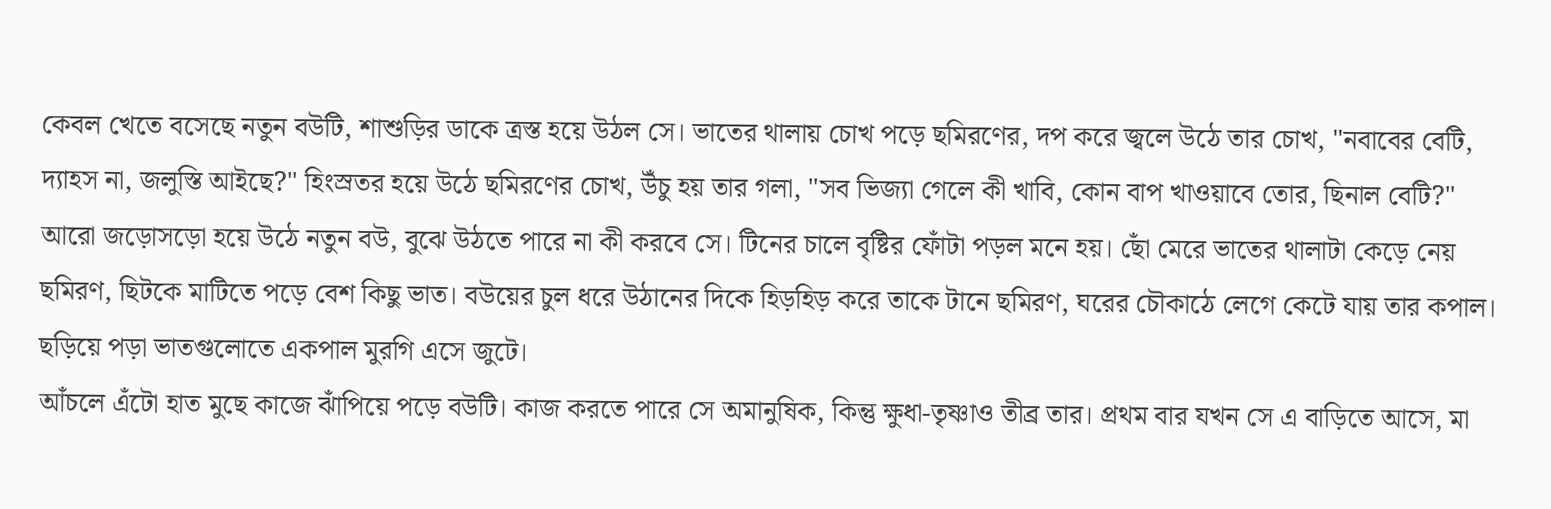কেবল খেতে বসেছে নতুন বউটি, শাশুড়ির ডাকে ত্রস্ত হয়ে উঠল সে। ভাতের থালায় চোখ পড়ে ছমিরণের, দপ করে জ্বলে উঠে তার চোখ, "নবাবের বেটি, দ্যাহস না, জলুস্তি আইছে?" হিংস্রতর হয়ে উঠে ছমিরণের চোখ, উঁচু হয় তার গলা, "সব ভিজ্যা গেলে কী খাবি, কোন বাপ খাওয়াবে তোর, ছিনাল বেটি?"
আরো জড়োসড়ো হয়ে উঠে নতুন বউ, বুঝে উঠতে পারে না কী করবে সে। টিনের চালে বৃষ্টির ফোঁটা পড়ল মনে হয়। ছোঁ মেরে ভাতের থালাটা কেড়ে নেয় ছমিরণ, ছিটকে মাটিতে পড়ে বেশ কিছু ভাত। বউয়ের চুল ধরে উঠানের দিকে হিড়হিড় করে তাকে টানে ছমিরণ, ঘরের চৌকাঠে লেগে কেটে যায় তার কপাল। ছড়িয়ে পড়া ভাতগুলোতে একপাল মুরগি এসে জুটে।
আঁচলে এঁটো হাত মুছে কাজে ঝাঁপিয়ে পড়ে বউটি। কাজ করতে পারে সে অমানুষিক, কিন্তু ক্ষুধা-তৃষ্ণাও তীব্র তার। প্রথম বার যখন সে এ বাড়িতে আসে, মা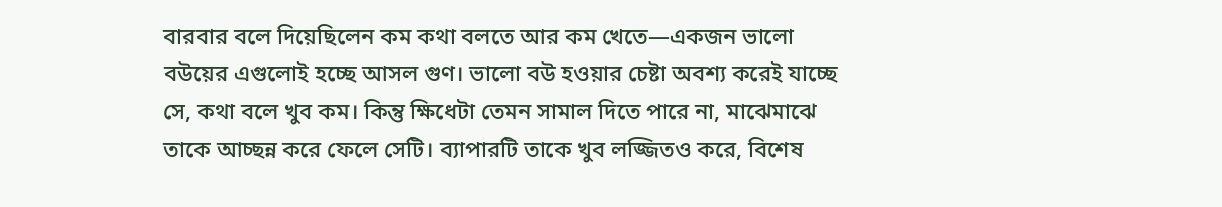বারবার বলে দিয়েছিলেন কম কথা বলতে আর কম খেতে—একজন ভালো বউয়ের এগুলোই হচ্ছে আসল গুণ। ভালো বউ হওয়ার চেষ্টা অবশ্য করেই যাচ্ছে সে, কথা বলে খুব কম। কিন্তু ক্ষিধেটা তেমন সামাল দিতে পারে না, মাঝেমাঝে তাকে আচ্ছন্ন করে ফেলে সেটি। ব্যাপারটি তাকে খুব লজ্জিতও করে, বিশেষ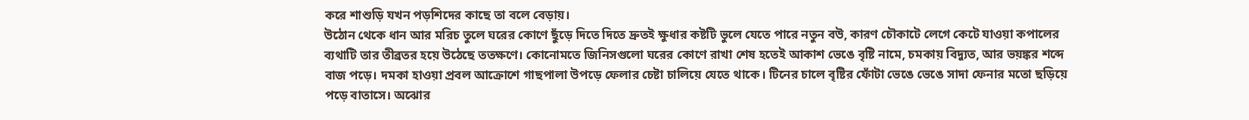করে শাশুড়ি যখন পড়শিদের কাছে তা বলে বেড়ায়।
উঠোন থেকে ধান আর মরিচ তুলে ঘরের কোণে ছুঁড়ে দিতে দিতে দ্রুতই ক্ষুধার কষ্টটি ভুলে যেতে পারে নতুন বউ, কারণ চৌকাটে লেগে কেটে যাওয়া কপালের ব্যথাটি তার তীব্রতর হয়ে উঠেছে ততক্ষণে। কোনোমতে জিনিসগুলো ঘরের কোণে রাখা শেষ হতেই আকাশ ভেঙে বৃষ্টি নামে, চমকায় বিদ্যুত, আর ভয়ঙ্কর শব্দে বাজ পড়ে। দমকা হাওয়া প্রবল আক্রোশে গাছপালা উপড়ে ফেলার চেষ্টা চালিয়ে যেতে থাকে। টিনের চালে বৃষ্টির ফোঁটা ভেঙে ভেঙে সাদা ফেনার মতো ছড়িয়ে পড়ে বাতাসে। অঝোর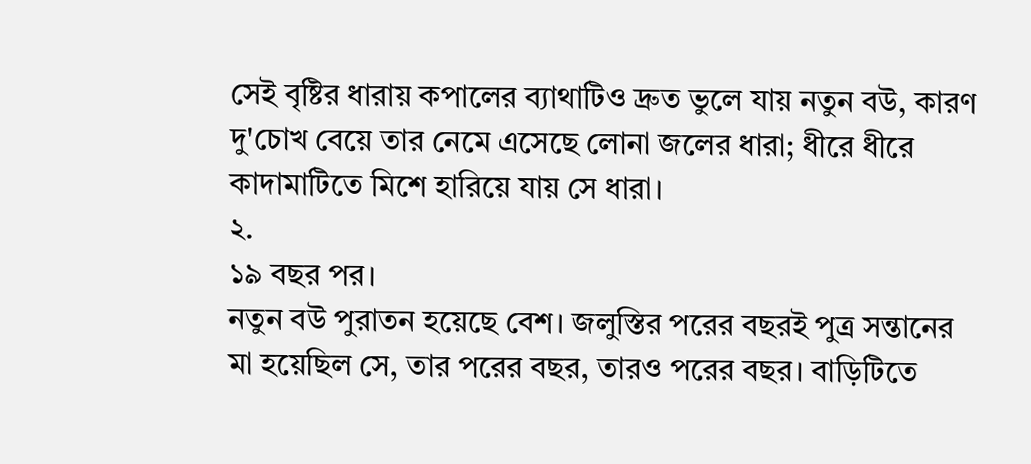সেই বৃষ্টির ধারায় কপালের ব্যাথাটিও দ্রুত ভুলে যায় নতুন বউ, কারণ দু'চোখ বেয়ে তার নেমে এসেছে লোনা জলের ধারা; ধীরে ধীরে কাদামাটিতে মিশে হারিয়ে যায় সে ধারা।
২.
১৯ বছর পর।
নতুন বউ পুরাতন হয়েছে বেশ। জলুস্তির পরের বছরই পুত্র সন্তানের মা হয়েছিল সে, তার পরের বছর, তারও পরের বছর। বাড়িটিতে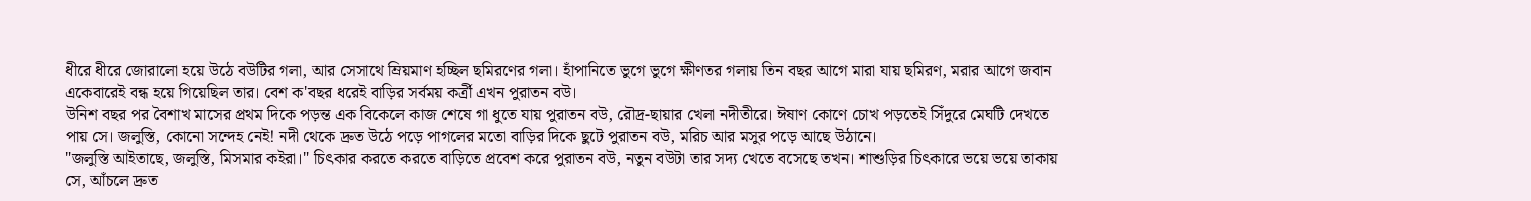ধীরে ধীরে জোরালো হয়ে উঠে বউটির গলা, আর সেসাথে ম্রিয়মাণ হচ্ছিল ছমিরণের গলা। হাঁপানিতে ভুগে ভুগে ক্ষীণতর গলায় তিন বছর আগে মারা যায় ছমিরণ, মরার আগে জবান একেবারেই বন্ধ হয়ে গিয়েছিল তার। বেশ ক'বছর ধরেই বাড়ির সর্বময় কর্ত্রী এখন পুরাতন বউ।
উনিশ বছর পর বৈশাখ মাসের প্রথম দিকে পড়ন্ত এক বিকেলে কাজ শেষে গা ধুতে যায় পুরাতন বউ, রৌদ্র-ছায়ার খেলা নদীতীরে। ঈষাণ কোণে চোখ পড়তেই সিঁদুরে মেঘটি দেখতে পায় সে। জলুস্তি, কোনো সন্দেহ নেই! নদী থেকে দ্রুত উঠে পড়ে পাগলের মতো বাড়ির দিকে ছুটে পুরাতন বউ, মরিচ আর মসুর পড়ে আছে উঠানে।
"জলুস্তি আইতাছে, জলুস্তি, মিসমার কইরা।" চিৎকার করতে করতে বাড়িতে প্রবেশ করে পুরাতন বউ, নতুন বউটা তার সদ্য খেতে বসেছে তখন। শাশুড়ির চিৎকারে ভয়ে ভয়ে তাকায় সে, আঁচলে দ্রুত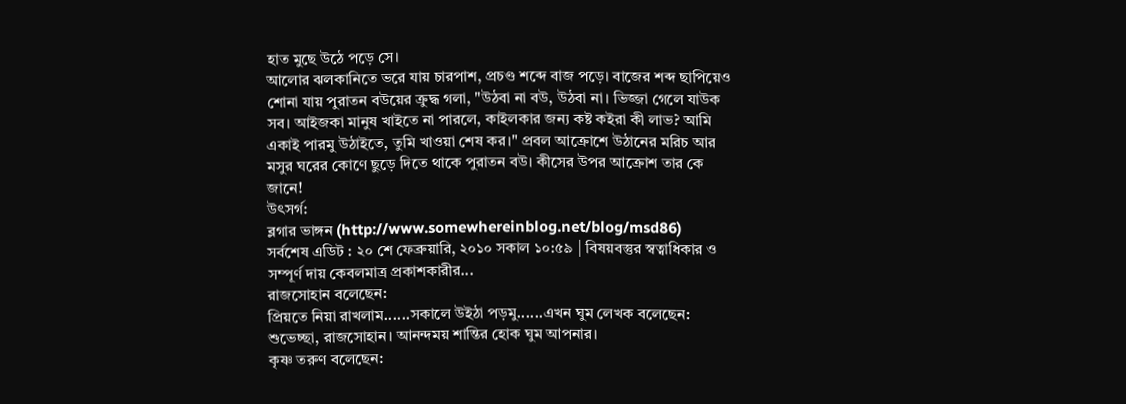হাত মুছে উঠে পড়ে সে।
আলোর ঝলকানিতে ভরে যায় চারপাশ, প্রচণ্ড শব্দে বাজ পড়ে। বাজের শব্দ ছাপিয়েও শোনা যায় পুরাতন বউয়ের ক্রুদ্ধ গলা, "উঠবা না বউ, উঠবা না। ভিজ্জা গেলে যাউক সব। আইজকা মানুষ খাইতে না পারলে, কাইলকার জন্য কষ্ট কইরা কী লাভ? আমি একাই পারমু উঠাইতে, তুমি খাওয়া শেষ কর।" প্রবল আক্রোশে উঠানের মরিচ আর মসুর ঘরের কোণে ছুড়ে দিতে থাকে পুরাতন বউ। কীসের উপর আক্রোশ তার কে জানে!
উৎসর্গ:
ব্লগার ভাঙ্গন (http://www.somewhereinblog.net/blog/msd86)
সর্বশেষ এডিট : ২০ শে ফেব্রুয়ারি, ২০১০ সকাল ১০:৫৯ | বিষয়বস্তুর স্বত্বাধিকার ও সম্পূর্ণ দায় কেবলমাত্র প্রকাশকারীর...
রাজসোহান বলেছেন:
প্রিয়তে নিয়া রাখলাম......সকালে উইঠা পড়মু......এখন ঘুম লেখক বলেছেন: শুভেচ্ছা, রাজসোহান। আনন্দময় শান্তির হোক ঘুম আপনার।
কৃষ্ণ তরুণ বলেছেন: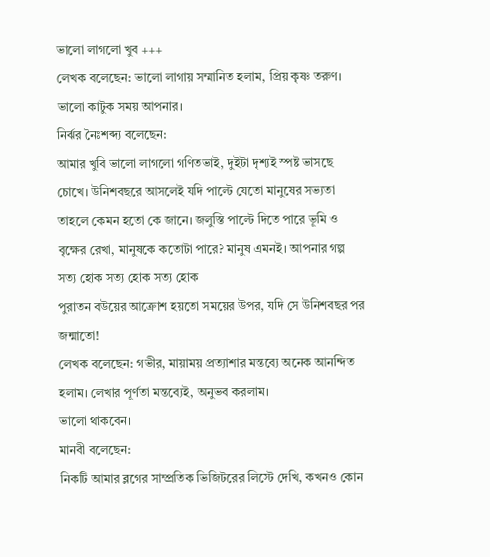ভালো লাগলো খুব +++
লেখক বলেছেন: ভালো লাগায় সম্মানিত হলাম, প্রিয় কৃষ্ণ তরুণ। ভালো কাটুক সময় আপনার।
নির্ঝর নৈঃশব্দ্য বলেছেন:
আমার খুবি ভালো লাগলো গণিতভাই, দুইটা দৃশ্যই স্পষ্ট ভাসছে চোখে। উনিশবছরে আসলেই যদি পাল্টে যেতো মানুষের সভ্যতা তাহলে কেমন হতো কে জানে। জলুস্তি পাল্টে দিতে পারে ভূমি ও বৃক্ষের রেখা, মানুষকে কতোটা পারে? মানুষ এমনই। আপনার গল্প সত্য হোক সত্য হোক সত্য হোক
পুরাতন বউয়ের আক্রোশ হয়তো সময়ের উপর, যদি সে উনিশবছর পর জন্মাতো!
লেখক বলেছেন: গভীর, মায়াময় প্রত্যাশার মন্তব্যে অনেক আনন্দিত হলাম। লেখার পূর্ণতা মন্তব্যেই, অনুভব করলাম।
ভালো থাকবেন।
মানবী বলেছেন:
নিকটি আমার ব্লগের সাম্প্রতিক ভিজিটরের লিস্টে দেখি, কখনও কোন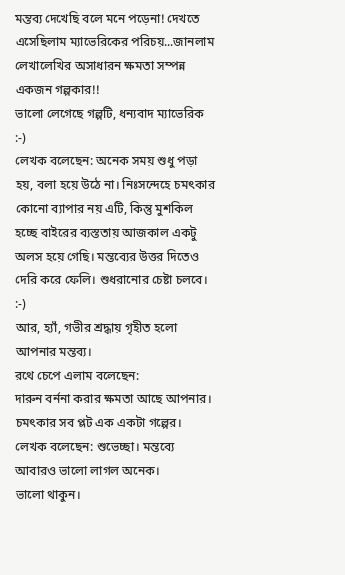মন্তব্য দেখেছি বলে মনে পড়েনা! দেখতে এসেছিলাম ম্যাভেরিকের পরিচয়...জানলাম লেখালেখির অসাধারন ক্ষমতা সম্পন্ন একজন গল্পকার!!
ভালো লেগেছে গল্পটি, ধন্যবাদ ম্যাভেরিক :-)
লেখক বলেছেন: অনেক সময় শুধু পড়া হয়, বলা হয়ে উঠে না। নিঃসন্দেহে চমৎকার কোনো ব্যাপার নয় এটি, কিন্তু মুশকিল হচ্ছে বাইরের ব্যস্ততায় আজকাল একটু অলস হয়ে গেছি। মন্তব্যের উত্তর দিতেও দেরি করে ফেলি। শুধরানোর চেষ্টা চলবে। :-)
আর, হ্যাঁ, গভীর শ্রদ্ধায় গৃহীত হলো আপনার মন্তব্য।
রথে চেপে এলাম বলেছেন:
দারুন বর্ননা করার ক্ষমতা আছে আপনার। চমৎকার সব প্লট এক একটা গল্পের।
লেখক বলেছেন: শুভেচ্ছা। মন্তব্যে আবারও ভালো লাগল অনেক।
ভালো থাকুন।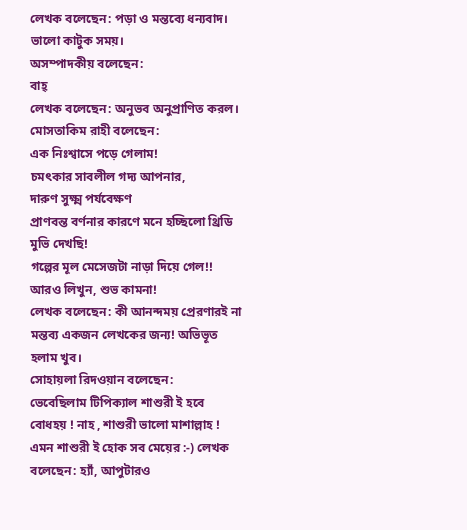লেখক বলেছেন: পড়া ও মন্তব্যে ধন্যবাদ।
ভালো কাটুক সময়।
অসম্পাদকীয় বলেছেন:
বাহ্
লেখক বলেছেন: অনুভব অনুপ্রাণিত করল।
মোসতাকিম রাহী বলেছেন:
এক নিঃশ্বাসে পড়ে গেলাম!
চমৎকার সাবলীল গদ্য আপনার,
দারুণ সুক্ষ্ম পর্যবেক্ষণ
প্রাণবন্ত বর্ণনার কারণে মনে হচ্ছিলো থ্রিডি মুভি দেখছি!
গল্পের মূল মেসেজটা নাড়া দিয়ে গেল!!
আরও লিখুন, শুভ কামনা!
লেখক বলেছেন: কী আনন্দময় প্রেরণারই না মন্তব্য একজন লেখকের জন্য! অভিভূত হলাম খুব।
সোহায়লা রিদওয়ান বলেছেন:
ভেবেছিলাম টিপিক্যাল শাশুরী ই হবে বোধহয় ! নাহ , শাশুরী ভালো মাশাল্লাহ ! এমন শাশুরী ই হোক সব মেয়ের :-) লেখক বলেছেন: হ্যাঁ, আপুটারও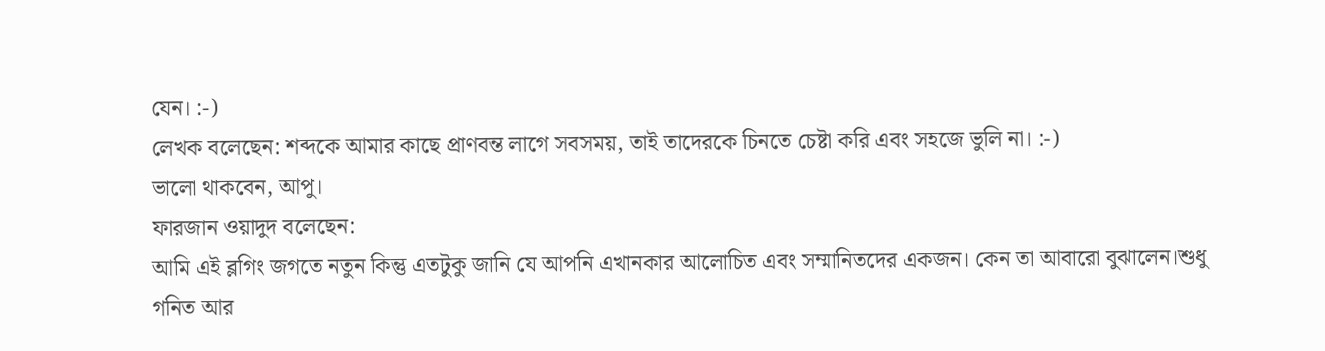যেন। :-)
লেখক বলেছেন: শব্দকে আমার কাছে প্রাণবন্ত লাগে সবসময়, তাই তাদেরকে চিনতে চেষ্টা করি এবং সহজে ভুলি না। :-)
ভালো থাকবেন, আপু।
ফারজান ওয়াদুদ বলেছেন:
আমি এই ব্লগিং জগতে নতুন কিন্তু এতটুকু জানি যে আপনি এখানকার আলোচিত এবং সম্মানিতদের একজন। কেন তা আবারো বুঝালেন।শুধু গনিত আর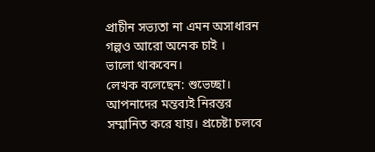প্রাচীন সভ্যতা না এমন অসাধারন গল্পও আরো অনেক চাই ।
ভালো থাকবেন।
লেখক বলেছেন: শুভেচ্ছা। আপনাদের মন্তব্যই নিরন্তর সম্মানিত করে যায়। প্রচেষ্টা চলবে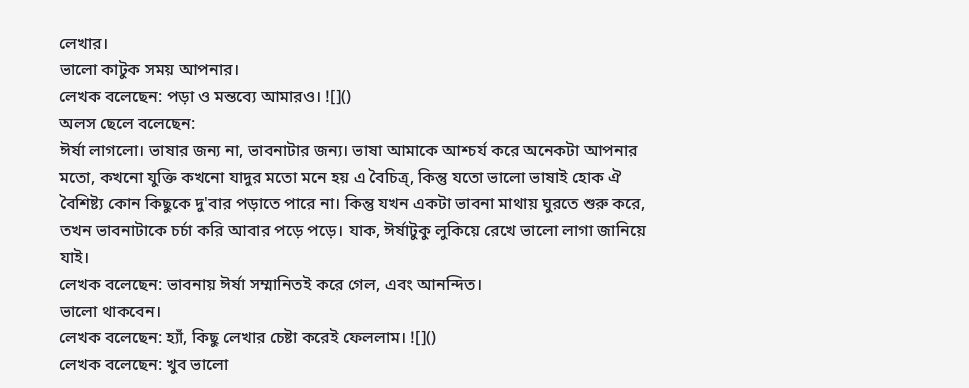লেখার।
ভালো কাটুক সময় আপনার।
লেখক বলেছেন: পড়া ও মন্তব্যে আমারও। ![]()
অলস ছেলে বলেছেন:
ঈর্ষা লাগলো। ভাষার জন্য না, ভাবনাটার জন্য। ভাষা আমাকে আশ্চর্য করে অনেকটা আপনার মতো, কখনো যুক্তি কখনো যাদুর মতো মনে হয় এ বৈচিত্র্, কিন্তু যতো ভালো ভাষাই হোক ঐ বৈশিষ্ট্য কোন কিছুকে দু'বার পড়াতে পারে না। কিন্তু যখন একটা ভাবনা মাথায় ঘুরতে শুরু করে, তখন ভাবনাটাকে চর্চা করি আবার পড়ে পড়ে। যাক, ঈর্ষাটুকু লুকিয়ে রেখে ভালো লাগা জানিয়ে যাই।
লেখক বলেছেন: ভাবনায় ঈর্ষা সম্মানিতই করে গেল, এবং আনন্দিত।
ভালো থাকবেন।
লেখক বলেছেন: হ্যাঁ, কিছু লেখার চেষ্টা করেই ফেললাম। ![]()
লেখক বলেছেন: খুব ভালো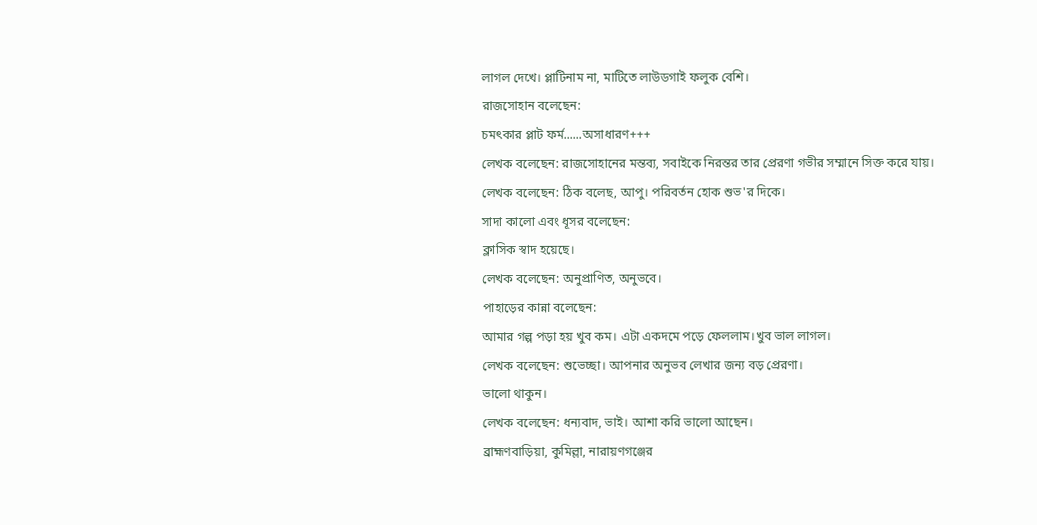লাগল দেখে। প্লাটিনাম না, মাটিতে লাউডগাই ফলুক বেশি।
রাজসোহান বলেছেন:
চমৎকার প্লাট ফর্ম......অসাধারণ+++
লেখক বলেছেন: রাজসোহানের মন্তব্য, সবাইকে নিরন্তর তার প্রেরণা গভীর সম্মানে সিক্ত করে যায়।
লেখক বলেছেন: ঠিক বলেছ, আপু। পরিবর্তন হোক শুভ'র দিকে।
সাদা কালো এবং ধূসর বলেছেন:
ক্লাসিক স্বাদ হয়েছে।
লেখক বলেছেন: অনুপ্রাণিত, অনুভবে।
পাহাড়ের কান্না বলেছেন:
আমার গল্প পড়া হয় খুব কম। এটা একদমে পড়ে ফেললাম।খুব ভাল লাগল।
লেখক বলেছেন: শুভেচ্ছা। আপনার অনুভব লেখার জন্য বড় প্রেরণা।
ভালো থাকুন।
লেখক বলেছেন: ধন্যবাদ, ভাই। আশা করি ভালো আছেন।
ব্রাহ্মণবাড়িয়া, কুমিল্লা, নারায়ণগঞ্জের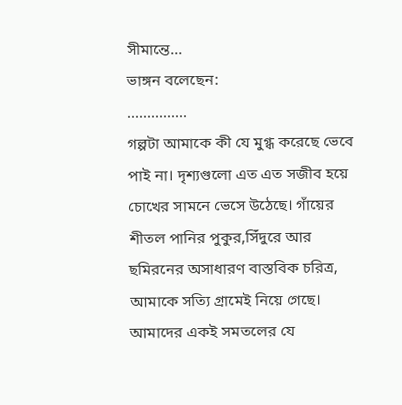সীমান্তে...
ভাঙ্গন বলেছেন:
...............
গল্পটা আমাকে কী যে মুগ্ধ করেছে ভেবে পাই না। দৃশ্যগুলো এত এত সজীব হয়ে চোখের সামনে ভেসে উঠেছে। গাঁয়ের শীতল পানির পুকুর,সিঁদুরে আর ছমিরনের অসাধারণ বাস্তবিক চরিত্র, আমাকে সত্যি গ্রামেই নিয়ে গেছে। আমাদের একই সমতলের যে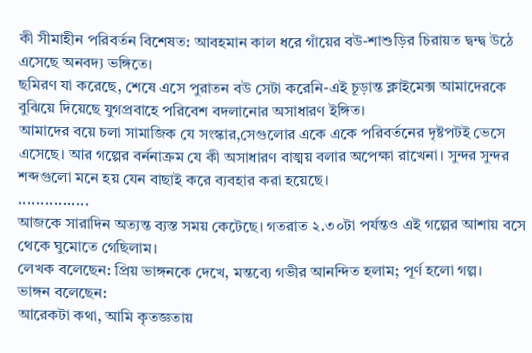কী সীমাহীন পরিবর্তন বিশেষত: আবহমান কাল ধরে গাঁয়ের বউ-শাশুড়ির চিরায়ত দ্বন্দ্ব উঠে এসেছে অনবদ্য ভঙ্গিতে।
ছমিরণ যা করেছে, শেষে এসে পুরাতন বউ সেটা করেনি-এই চূড়ান্ত ক্লাইমেক্স আমাদেরকে বুঝিয়ে দিয়েছে যুগপ্রবাহে পরিবেশ বদলানোর অসাধারণ ইঙ্গিত।
আমাদের বয়ে চলা সামাজিক যে সংস্কার,সেগুলোর একে একে পরিবর্তনের দৃষ্টপটই ভেসে এসেছে। আর গল্পের বর্ননাক্রম যে কী অসাধারণ বাঙ্ময় বলার অপেক্ষা রাখেনা। সুন্দর সুন্দর শব্দগুলো মনে হয় যেন বাছাই করে ব্যবহার করা হয়েছে।
................
আজকে সারাদিন অত্যন্ত ব্যস্ত সময় কেটেছে। গতরাত ২.৩০টা পর্যন্তও এই গল্পের আশায় বসে থেকে ঘুমোতে গেছিলাম।
লেখক বলেছেন: প্রিয় ভাঙ্গনকে দেখে, মন্তব্যে গভীর আনন্দিত হলাম; পূর্ণ হলো গল্প।
ভাঙ্গন বলেছেন:
আরেকটা কথা, আমি কৃতজ্ঞতায়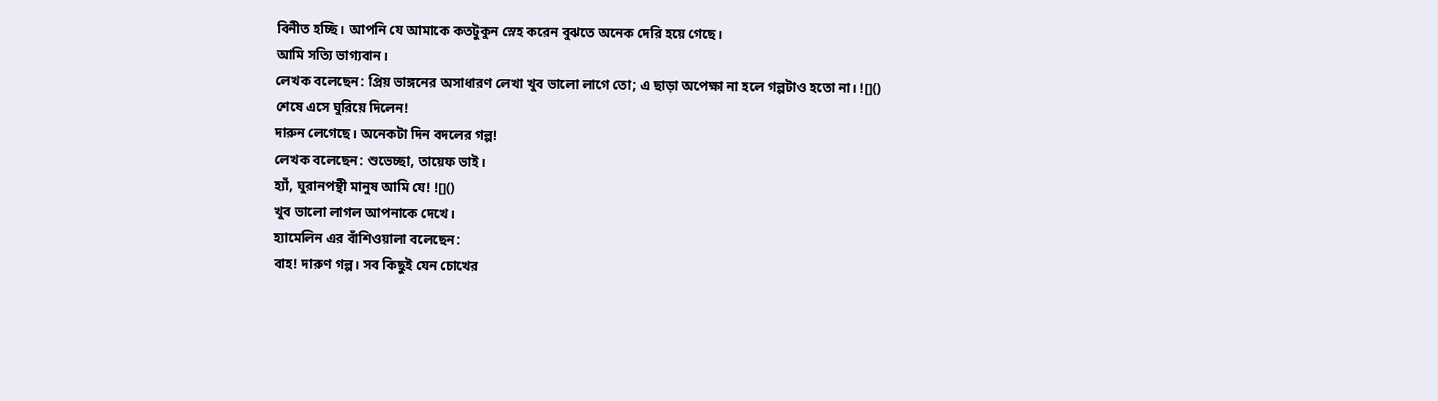বিনীত হচ্ছি। আপনি যে আমাকে কতটুকুন স্নেহ করেন বুঝতে অনেক দেরি হয়ে গেছে।
আমি সত্যি ভাগ্যবান।
লেখক বলেছেন: প্রিয় ভাঙ্গনের অসাধারণ লেখা খুব ভালো লাগে তো; এ ছাড়া অপেক্ষা না হলে গল্পটাও হতো না। ![]()
শেষে এসে ঘুরিয়ে দিলেন!
দারুন লেগেছে। অনেকটা দিন বদলের গল্প!
লেখক বলেছেন: শুভেচ্ছা, তায়েফ ভাই।
হ্যাঁ, ঘুরানপন্থী মানুষ আমি যে! ![]()
খুব ভালো লাগল আপনাকে দেখে।
হ্যামেলিন এর বাঁশিওয়ালা বলেছেন:
বাহ! দারুণ গল্প। সব কিছুই যেন চোখের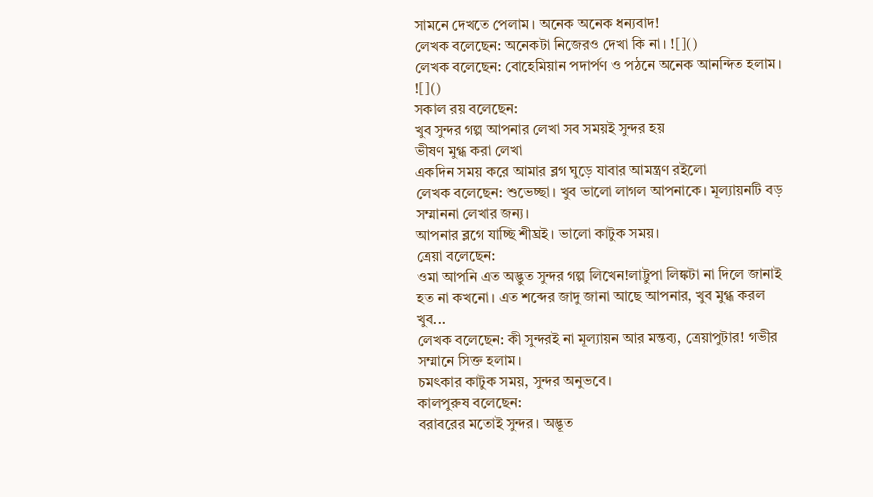সামনে দেখতে পেলাম। অনেক অনেক ধন্যবাদ!
লেখক বলেছেন: অনেকটা নিজেরও দেখা কি না। ![]()
লেখক বলেছেন: বোহেমিয়ান পদার্পণ ও পঠনে অনেক আনন্দিত হলাম। ![]()
সকাল রয় বলেছেন:
খুব সুন্দর গল্প আপনার লেখা সব সময়ই সুন্দর হয়
ভীষণ মুগ্ধ করা লেখা
একদিন সময় করে আমার ব্লগ ঘুড়ে যাবার আমন্ত্রণ রইলো
লেখক বলেছেন: শুভেচ্ছা। খুব ভালো লাগল আপনাকে। মূল্যায়নটি বড় সম্মাননা লেখার জন্য।
আপনার ব্লগে যাচ্ছি শীঘ্রই। ভালো কাটুক সময়।
ত্রেয়া বলেছেন:
ওমা আপনি এত অদ্ভুত সুন্দর গল্প লিখেন!লাট্টুপা লিঙ্কটা না দিলে জানাই হত না কখনো। এত শব্দের জাদু জানা আছে আপনার, খুব মুগ্ধ করল খুব...
লেখক বলেছেন: কী সুন্দরই না মূল্যায়ন আর মন্তব্য, ত্রেয়াপুটার! গভীর সম্মানে সিক্ত হলাম।
চমৎকার কাটুক সময়, সুন্দর অনুভবে।
কালপুরুষ বলেছেন:
বরাবরের মতোই সুন্দর। অদ্ভূত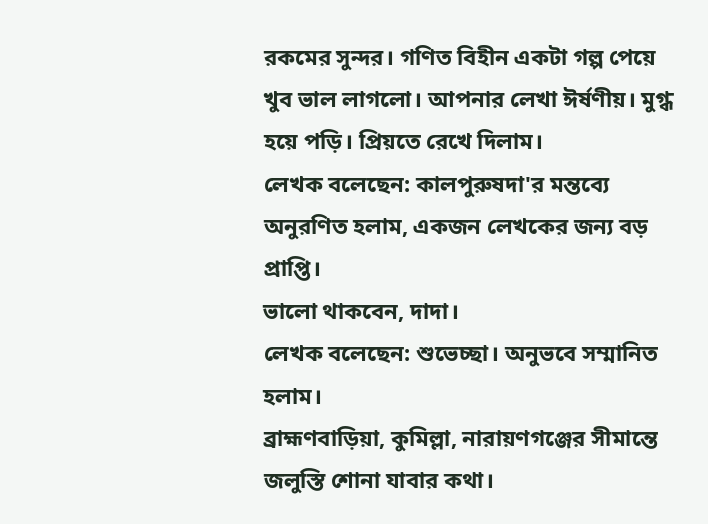রকমের সুন্দর। গণিত বিহীন একটা গল্প পেয়ে খুব ভাল লাগলো। আপনার লেখা ঈর্ষণীয়। মুগ্ধ হয়ে পড়ি। প্রিয়তে রেখে দিলাম।
লেখক বলেছেন: কালপুরুষদা'র মন্তব্যে অনুরণিত হলাম, একজন লেখকের জন্য বড় প্রাপ্তি।
ভালো থাকবেন, দাদা।
লেখক বলেছেন: শুভেচ্ছা। অনুভবে সম্মানিত হলাম।
ব্রাহ্মণবাড়িয়া, কুমিল্লা, নারায়ণগঞ্জের সীমান্তে জলুস্তি শোনা যাবার কথা।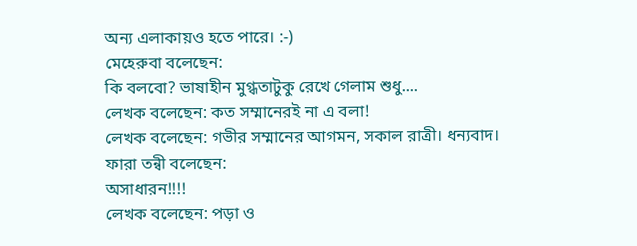অন্য এলাকায়ও হতে পারে। :-)
মেহেরুবা বলেছেন:
কি বলবো? ভাষাহীন মুগ্ধতাটুকু রেখে গেলাম শুধু....
লেখক বলেছেন: কত সম্মানেরই না এ বলা!
লেখক বলেছেন: গভীর সম্মানের আগমন, সকাল রাত্রী। ধন্যবাদ।
ফারা তন্বী বলেছেন:
অসাধারন!!!!
লেখক বলেছেন: পড়া ও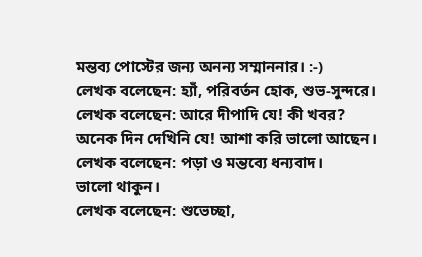মন্তব্য পোস্টের জন্য অনন্য সম্মাননার। :-)
লেখক বলেছেন: হ্যাঁ, পরিবর্তন হোক, শুভ-সুন্দরে।
লেখক বলেছেন: আরে দীপাদি যে! কী খবর? অনেক দিন দেখিনি যে! আশা করি ভালো আছেন।
লেখক বলেছেন: পড়া ও মন্তব্যে ধন্যবাদ।
ভালো থাকুন।
লেখক বলেছেন: শুভেচ্ছা,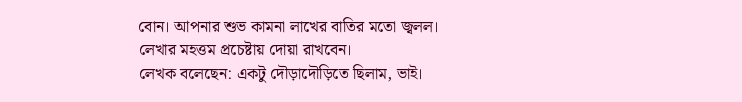বোন। আপনার শুভ কামনা লাখের বাতির মতো জ্বলল।
লেখার মহত্তম প্রচেষ্টায় দোয়া রাখবেন।
লেখক বলেছেন: একটু দৌড়াদৌড়িতে ছিলাম, ভাই।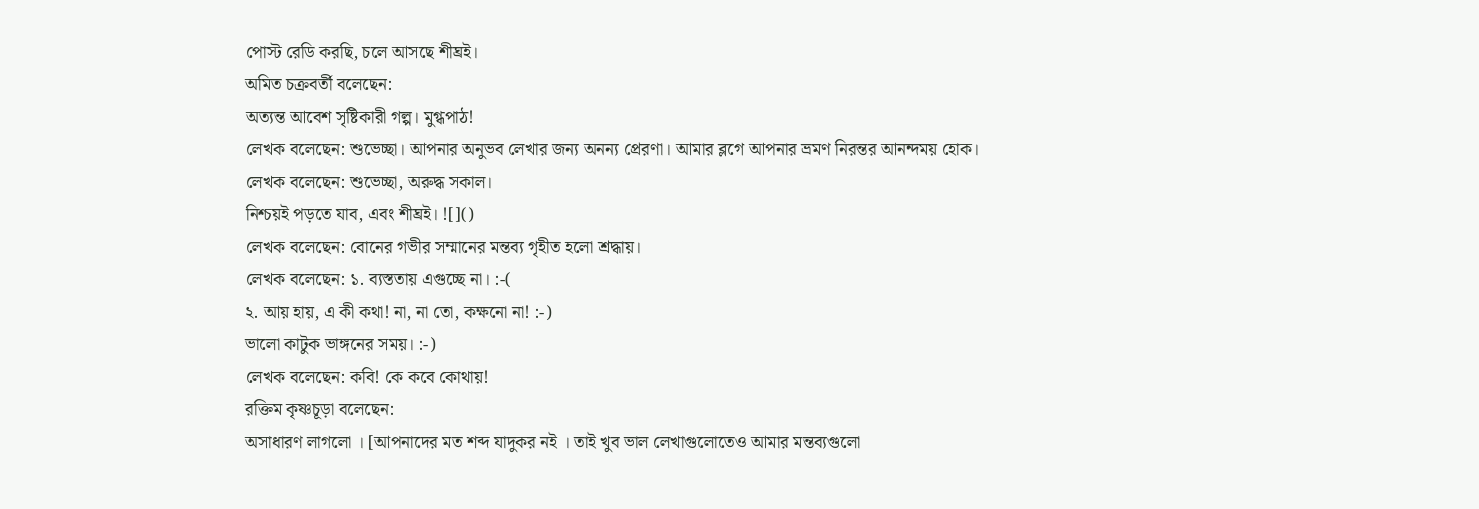পোস্ট রেডি করছি, চলে আসছে শীঘ্রই।
অমিত চক্রবর্তী বলেছেন:
অত্যন্ত আবেশ সৃষ্টিকারী গল্প। মুগ্ধপাঠ!
লেখক বলেছেন: শুভেচ্ছা। আপনার অনুভব লেখার জন্য অনন্য প্রেরণা। আমার ব্লগে আপনার ভ্রমণ নিরন্তর আনন্দময় হোক।
লেখক বলেছেন: শুভেচ্ছা, অরুদ্ধ সকাল।
নিশ্চয়ই পড়তে যাব, এবং শীঘ্রই। ![]()
লেখক বলেছেন: বোনের গভীর সম্মানের মন্তব্য গৃহীত হলো শ্রদ্ধায়।
লেখক বলেছেন: ১. ব্যস্ততায় এগুচ্ছে না। :-(
২. আয় হায়, এ কী কথা! না, না তো, কক্ষনো না! :-)
ভালো কাটুক ভাঙ্গনের সময়। :-)
লেখক বলেছেন: কবি! কে কবে কোথায়!
রক্তিম কৃষ্ণচূড়া বলেছেন:
অসাধারণ লাগলো । [আপনাদের মত শব্দ যাদুকর নই । তাই খুব ভাল লেখাগুলোতেও আমার মন্তব্যগুলো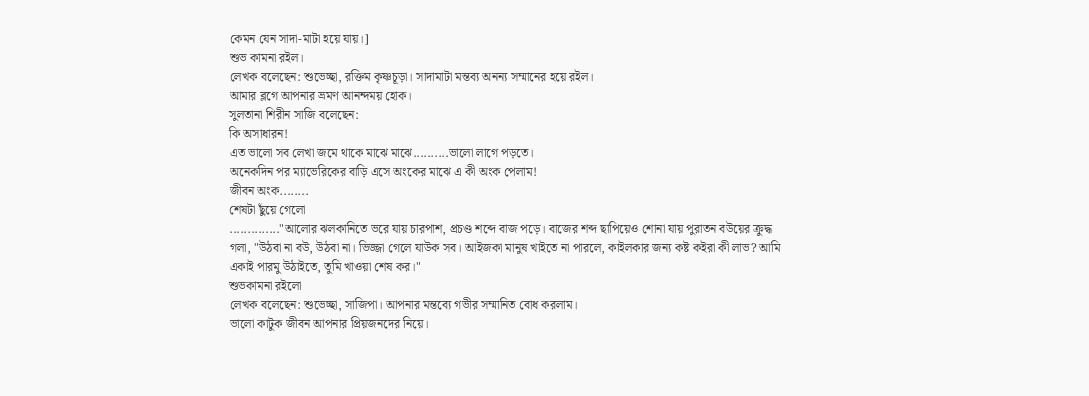কেমন যেন সাদা-মাটা হয়ে যায়।]
শুভ কামনা রইল।
লেখক বলেছেন: শুভেচ্ছা, রক্তিম কৃষ্ণচূড়া। সাদামাটা মন্তব্য অনন্য সম্মানের হয়ে রইল।
আমার ব্লগে আপনার ভ্রমণ আনন্দময় হোক।
সুলতানা শিরীন সাজি বলেছেন:
কি অসাধারন!
এত ভালো সব লেখা জমে থাকে মাঝে মাঝে..........ভালো লাগে পড়তে।
অনেকদিন পর ম্যাভেরিকের বাড়ি এসে অংকের মাঝে এ কী অংক পেলাম!
জীবন অংক........
শেষটা ছুঁয়ে গেলো
.............."আলোর ঝলকানিতে ভরে যায় চারপাশ, প্রচণ্ড শব্দে বাজ পড়ে। বাজের শব্দ ছাপিয়েও শোনা যায় পুরাতন বউয়ের ক্রুদ্ধ গলা, "উঠবা না বউ, উঠবা না। ভিজ্জা গেলে যাউক সব। আইজকা মানুষ খাইতে না পারলে, কাইলকার জন্য কষ্ট কইরা কী লাভ? আমি একাই পারমু উঠাইতে, তুমি খাওয়া শেষ কর।"
শুভকামনা রইলো
লেখক বলেছেন: শুভেচ্ছা, সাজিপা। আপনার মন্তব্যে গভীর সম্মানিত বোধ করলাম।
ভালো কাটুক জীবন আপনার প্রিয়জনদের নিয়ে।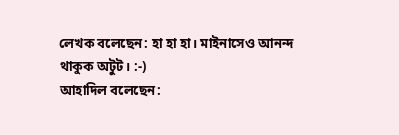লেখক বলেছেন: হা হা হা। মাইনাসেও আনন্দ থাকুক অটুট। :-)
আহাদিল বলেছেন: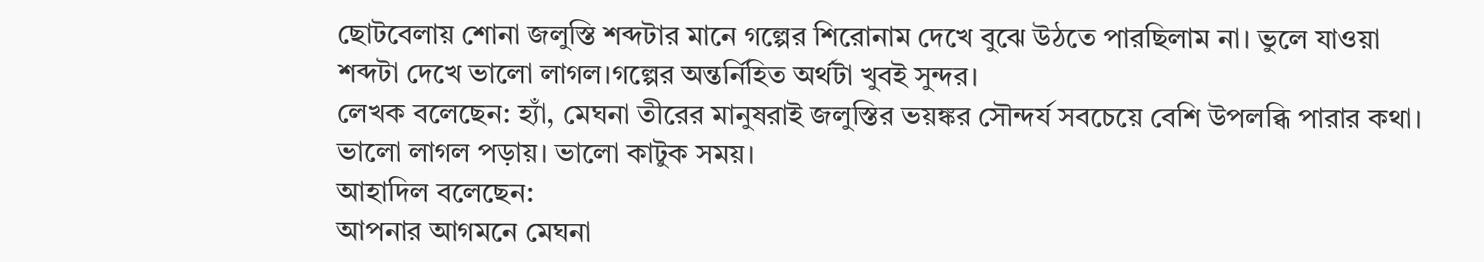ছোটবেলায় শোনা জলুস্তি শব্দটার মানে গল্পের শিরোনাম দেখে বুঝে উঠতে পারছিলাম না। ভুলে যাওয়া শব্দটা দেখে ভালো লাগল।গল্পের অন্তর্নিহিত অর্থটা খুবই সুন্দর।
লেখক বলেছেন: হ্যাঁ, মেঘনা তীরের মানুষরাই জলুস্তির ভয়ঙ্কর সৌন্দর্য সবচেয়ে বেশি উপলব্ধি পারার কথা।
ভালো লাগল পড়ায়। ভালো কাটুক সময়।
আহাদিল বলেছেন:
আপনার আগমনে মেঘনা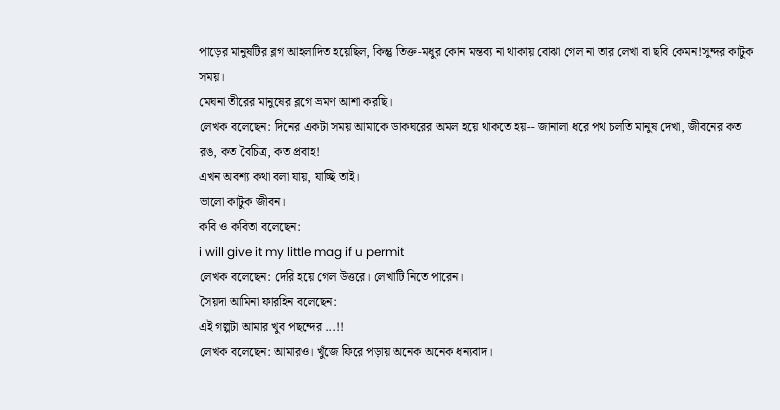পাড়ের মানুষটির ব্লগ আহলাদিত হয়েছিল, কিন্তু তিক্ত-মধুর কোন মন্তব্য না থাকায় বোঝা গেল না তার লেখা বা ছবি কেমন!সুন্দর কাটুক সময়।
মেঘনা তীরের মানুষের ব্লগে ভ্রমণ আশা করছি।
লেখক বলেছেন: দিনের একটা সময় আমাকে ডাকঘরের অমল হয়ে থাকতে হয়-- জানালা ধরে পথ চলতি মানুষ দেখা, জীবনের কত রঙ, কত বৈচিত্র, কত প্রবাহ!
এখন অবশ্য কথা বলা যায়, যাচ্ছি তাই।
ভালো কাটুক জীবন।
কবি ও কবিতা বলেছেন:
i will give it my little mag if u permit
লেখক বলেছেন: দেরি হয়ে গেল উত্তরে। লেখাটি নিতে পারেন।
সৈয়দা আমিনা ফারহিন বলেছেন:
এই গল্পটা আমার খুব পছন্দের ...!!
লেখক বলেছেন: আমারও। খুঁজে ফিরে পড়ায় অনেক অনেক ধন্যবাদ।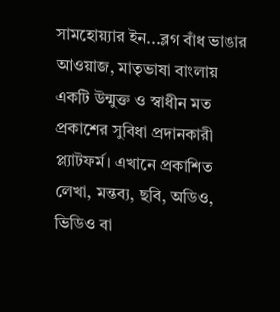সামহোয়্যার ইন...ব্লগ বাঁধ ভাঙার আওয়াজ, মাতৃভাষা বাংলায় একটি উন্মুক্ত ও স্বাধীন মত প্রকাশের সুবিধা প্রদানকারী প্ল্যাটফর্ম। এখানে প্রকাশিত লেখা, মন্তব্য, ছবি, অডিও, ভিডিও বা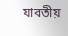যাবতীয়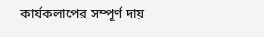কার্যকলাপের সম্পূর্ণ দায়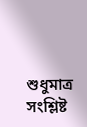শুধুমাত্র সংশ্লিষ্ট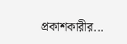প্রকাশকারীর...